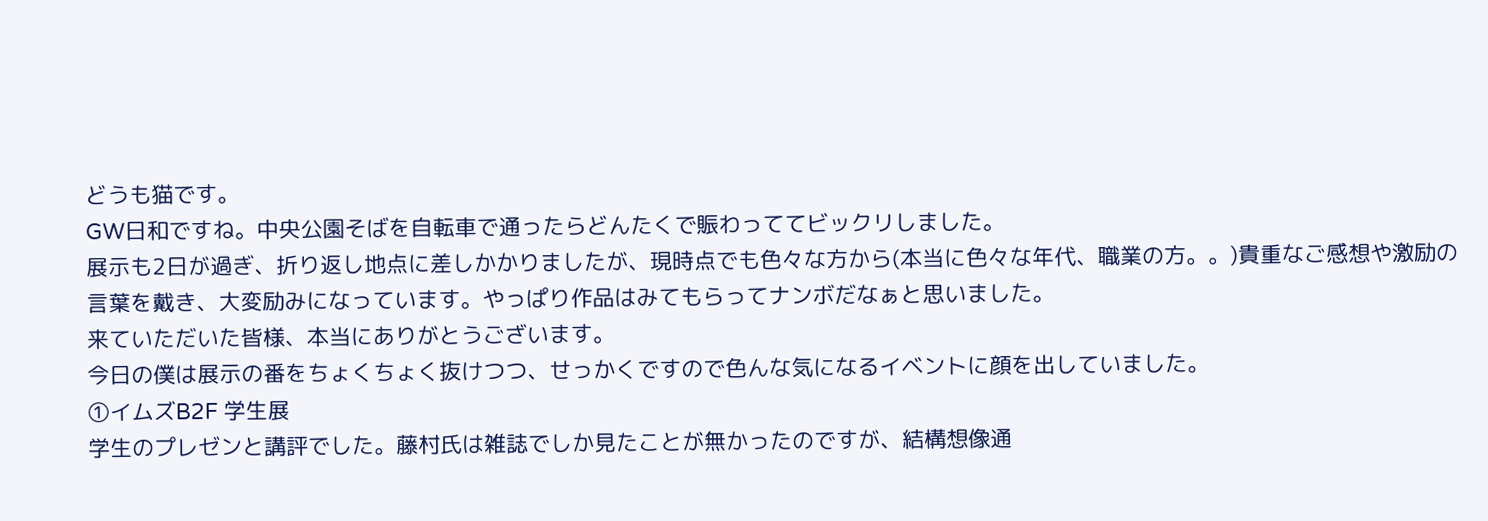どうも猫です。
GW日和ですね。中央公園そばを自転車で通ったらどんたくで賑わっててビックリしました。
展示も2日が過ぎ、折り返し地点に差しかかりましたが、現時点でも色々な方から(本当に色々な年代、職業の方。。)貴重なご感想や激励の言葉を戴き、大変励みになっています。やっぱり作品はみてもらってナンボだなぁと思いました。
来ていただいた皆様、本当にありがとうございます。
今日の僕は展示の番をちょくちょく抜けつつ、せっかくですので色んな気になるイベントに顔を出していました。
①イムズB2F 学生展
学生のプレゼンと講評でした。藤村氏は雑誌でしか見たことが無かったのですが、結構想像通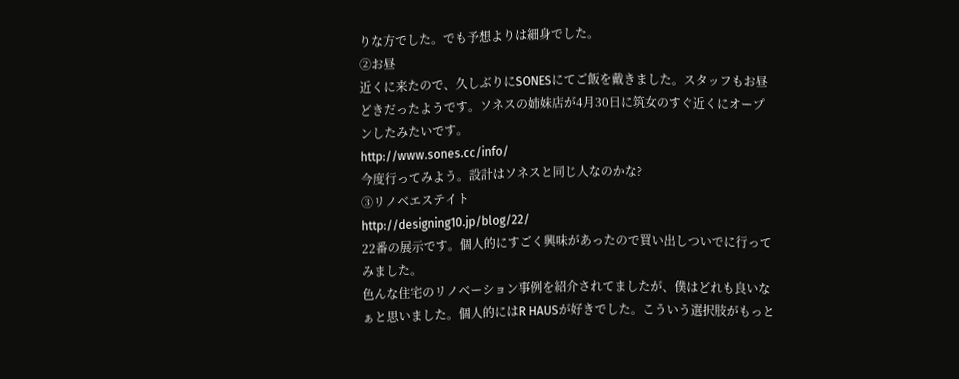りな方でした。でも予想よりは細身でした。
②お昼
近くに来たので、久しぶりにSONESにてご飯を戴きました。スタッフもお昼どきだったようです。ソネスの姉妹店が4月30日に筑女のすぐ近くにオープンしたみたいです。
http://www.sones.cc/info/
今度行ってみよう。設計はソネスと同じ人なのかな?
③リノベエステイト
http://designing10.jp/blog/22/
22番の展示です。個人的にすごく興味があったので買い出しついでに行ってみました。
色んな住宅のリノベーション事例を紹介されてましたが、僕はどれも良いなぁと思いました。個人的にはR HAUSが好きでした。こういう選択肢がもっと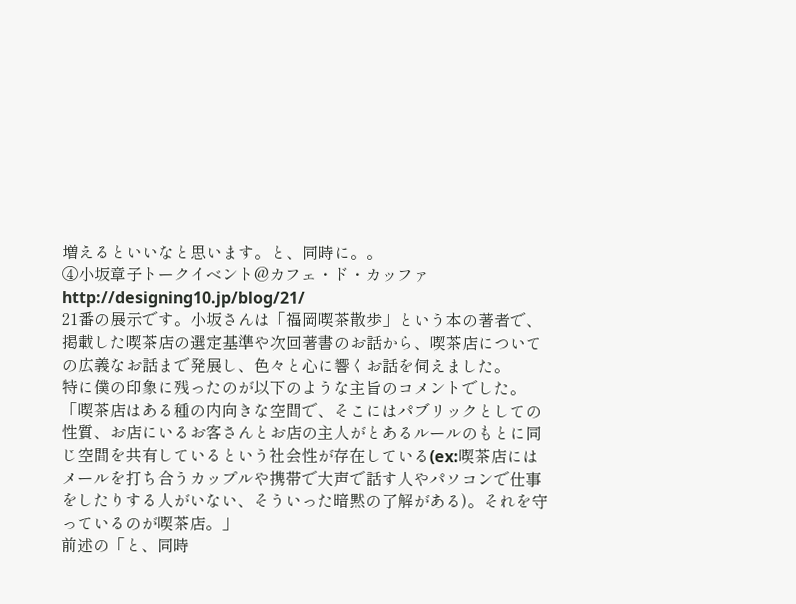増えるといいなと思います。と、同時に。。
④小坂章子トークイベント@カフェ・ド・カッファ
http://designing10.jp/blog/21/
21番の展示です。小坂さんは「福岡喫茶散歩」という本の著者で、掲載した喫茶店の選定基準や次回著書のお話から、喫茶店についての広義なお話まで発展し、色々と心に響くお話を伺えました。
特に僕の印象に残ったのが以下のような主旨のコメントでした。
「喫茶店はある種の内向きな空間で、そこにはパブリックとしての性質、お店にいるお客さんとお店の主人がとあるルールのもとに同じ空間を共有しているという社会性が存在している(ex:喫茶店にはメールを打ち合うカップルや携帯で大声で話す人やパソコンで仕事をしたりする人がいない、そういった暗黙の了解がある)。それを守っているのが喫茶店。」
前述の「と、同時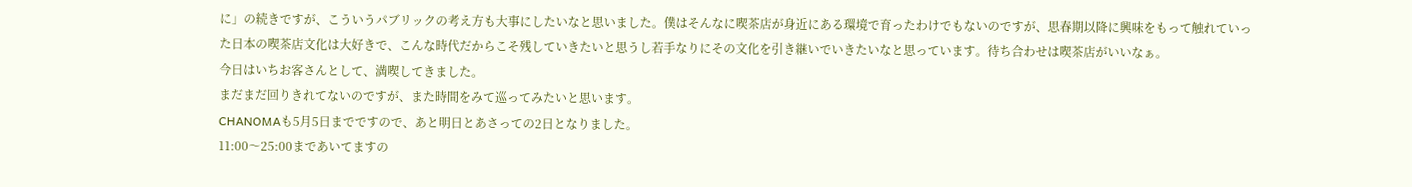に」の続きですが、こういうパブリックの考え方も大事にしたいなと思いました。僕はそんなに喫茶店が身近にある環境で育ったわけでもないのですが、思春期以降に興味をもって触れていった日本の喫茶店文化は大好きで、こんな時代だからこそ残していきたいと思うし若手なりにその文化を引き継いでいきたいなと思っています。待ち合わせは喫茶店がいいなぁ。
今日はいちお客さんとして、満喫してきました。
まだまだ回りきれてないのですが、また時間をみて巡ってみたいと思います。
CHANOMAも5月5日までですので、あと明日とあさっての2日となりました。
11:00〜25:00まであいてますの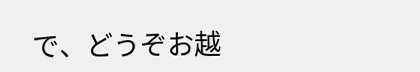で、どうぞお越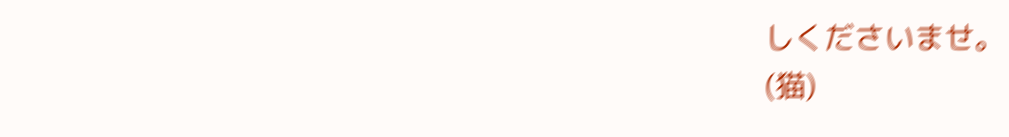しくださいませ。
(猫)